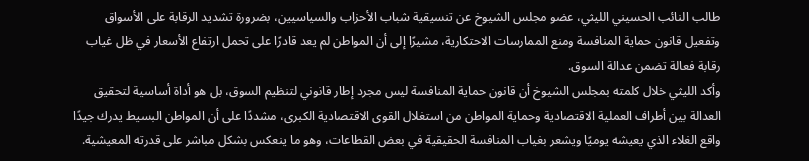طالب النائب الحسيني الليثي، عضو مجلس الشيوخ عن تنسيقية شباب الأحزاب والسياسيين، بضرورة تشديد الرقابة على الأسواق وتفعيل قانون حماية المنافسة ومنع الممارسات الاحتكارية، مشيرًا إلى أن المواطن لم يعد قادرًا على تحمل ارتفاع الأسعار في ظل غياب رقابة فعالة تضمن عدالة السوق.
وأكد الليثي خلال كلمته بمجلس الشيوخ أن قانون حماية المنافسة ليس مجرد إطار قانوني لتنظيم السوق، بل هو أداة أساسية لتحقيق العدالة بين أطراف العملية الاقتصادية وحماية المواطن من استغلال القوى الاقتصادية الكبرى، مشددًا على أن المواطن البسيط يدرك جيدًا واقع الغلاء الذي يعيشه يوميًا ويشعر بغياب المنافسة الحقيقية في بعض القطاعات، وهو ما ينعكس بشكل مباشر على قدرته المعيشية.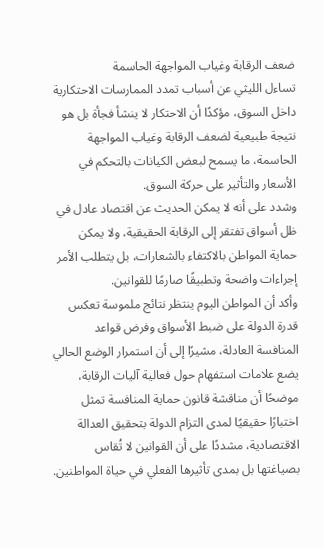ضعف الرقابة وغياب المواجهة الحاسمة
تساءل الليثي عن أسباب تمدد الممارسات الاحتكارية داخل السوق، مؤكدًا أن الاحتكار لا ينشأ فجأة بل هو نتيجة طبيعية لضعف الرقابة وغياب المواجهة الحاسمة، ما يسمح لبعض الكيانات بالتحكم في الأسعار والتأثير على حركة السوق.
وشدد على أنه لا يمكن الحديث عن اقتصاد عادل في ظل أسواق تفتقر إلى الرقابة الحقيقية، ولا يمكن حماية المواطن بالاكتفاء بالشعارات، بل يتطلب الأمر إجراءات واضحة وتطبيقًا صارمًا للقوانين.
وأكد أن المواطن اليوم ينتظر نتائج ملموسة تعكس قدرة الدولة على ضبط الأسواق وفرض قواعد المنافسة العادلة، مشيرًا إلى أن استمرار الوضع الحالي يضع علامات استفهام حول فعالية آليات الرقابة، موضحًا أن مناقشة قانون حماية المنافسة تمثل اختبارًا حقيقيًا لمدى التزام الدولة بتحقيق العدالة الاقتصادية، مشددًا على أن القوانين لا تُقاس بصياغتها بل بمدى تأثيرها الفعلي في حياة المواطنين.